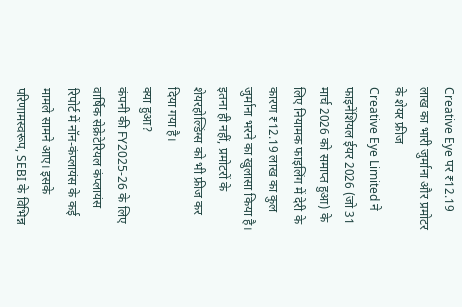Creative Eye पर ₹12.19 लाख का भारी जुर्माना और प्रमोटर के शेयर फ्रीज
Creative Eye Limited ने फाइनेंशियल ईयर 2026 (जो 31 मार्च 2026 को समाप्त हुआ) के लिए नियामक फाइलिंग में देरी के कारण ₹12.19 लाख का कुल जुर्माना भरने का खुलासा किया है। इतना ही नहीं, प्रमोटरों के शेयरहोल्डिंग्स को भी फ्रीज कर दिया गया है।
क्या हुआ?
कंपनी की FY2025-26 के लिए वार्षिक सेक्रेटेरियल कंप्लायंस रिपोर्ट में नॉन-कंप्लायंस के कई मामले सामने आए। इसके परिणामस्वरूप, SEBI के विभिन्न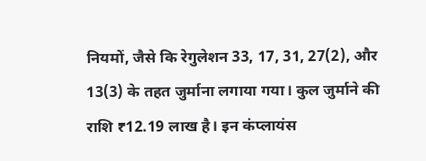नियमों, जैसे कि रेगुलेशन 33, 17, 31, 27(2), और 13(3) के तहत जुर्माना लगाया गया। कुल जुर्माने की राशि ₹12.19 लाख है। इन कंप्लायंस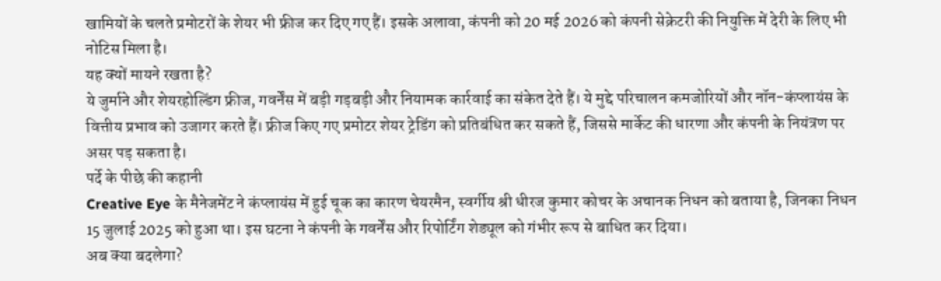खामियों के चलते प्रमोटरों के शेयर भी फ्रीज कर दिए गए हैं। इसके अलावा, कंपनी को 20 मई 2026 को कंपनी सेक्रेटरी की नियुक्ति में देरी के लिए भी नोटिस मिला है।
यह क्यों मायने रखता है?
ये जुर्माने और शेयरहोल्डिंग फ्रीज, गवर्नेंस में बड़ी गड़बड़ी और नियामक कार्रवाई का संकेत देते हैं। ये मुद्दे परिचालन कमजोरियों और नॉन-कंप्लायंस के वित्तीय प्रभाव को उजागर करते हैं। फ्रीज किए गए प्रमोटर शेयर ट्रेडिंग को प्रतिबंधित कर सकते हैं, जिससे मार्केट की धारणा और कंपनी के नियंत्रण पर असर पड़ सकता है।
पर्दे के पीछे की कहानी
Creative Eye के मैनेजमेंट ने कंप्लायंस में हुई चूक का कारण चेयरमैन, स्वर्गीय श्री धीरज कुमार कोचर के अचानक निधन को बताया है, जिनका निधन 15 जुलाई 2025 को हुआ था। इस घटना ने कंपनी के गवर्नेंस और रिपोर्टिंग शेड्यूल को गंभीर रूप से बाधित कर दिया।
अब क्या बदलेगा?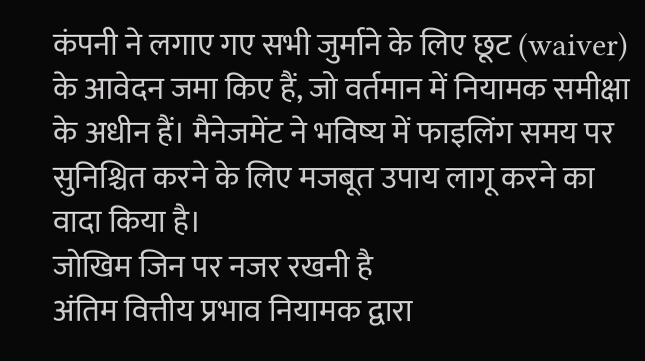कंपनी ने लगाए गए सभी जुर्माने के लिए छूट (waiver) के आवेदन जमा किए हैं, जो वर्तमान में नियामक समीक्षा के अधीन हैं। मैनेजमेंट ने भविष्य में फाइलिंग समय पर सुनिश्चित करने के लिए मजबूत उपाय लागू करने का वादा किया है।
जोखिम जिन पर नजर रखनी है
अंतिम वित्तीय प्रभाव नियामक द्वारा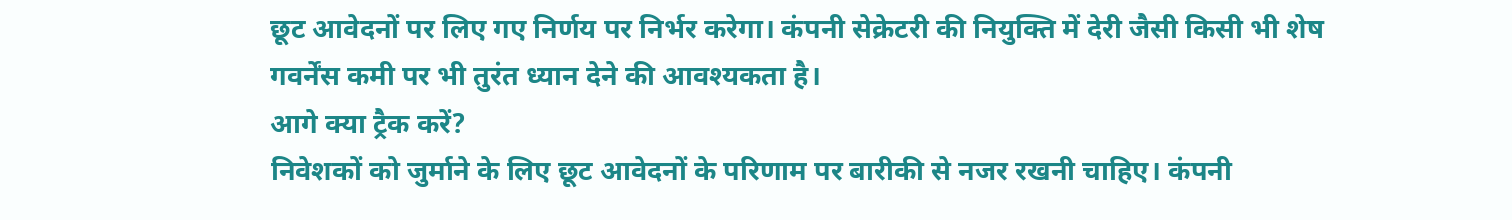छूट आवेदनों पर लिए गए निर्णय पर निर्भर करेगा। कंपनी सेक्रेटरी की नियुक्ति में देरी जैसी किसी भी शेष गवर्नेंस कमी पर भी तुरंत ध्यान देने की आवश्यकता है।
आगे क्या ट्रैक करें?
निवेशकों को जुर्माने के लिए छूट आवेदनों के परिणाम पर बारीकी से नजर रखनी चाहिए। कंपनी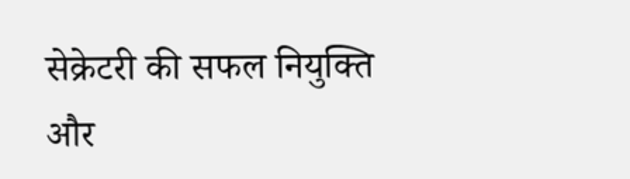सेक्रेटरी की सफल नियुक्ति और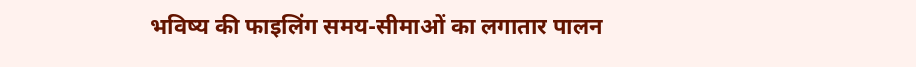भविष्य की फाइलिंग समय-सीमाओं का लगातार पालन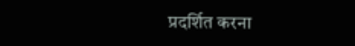प्रदर्शित करना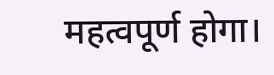महत्वपूर्ण होगा।